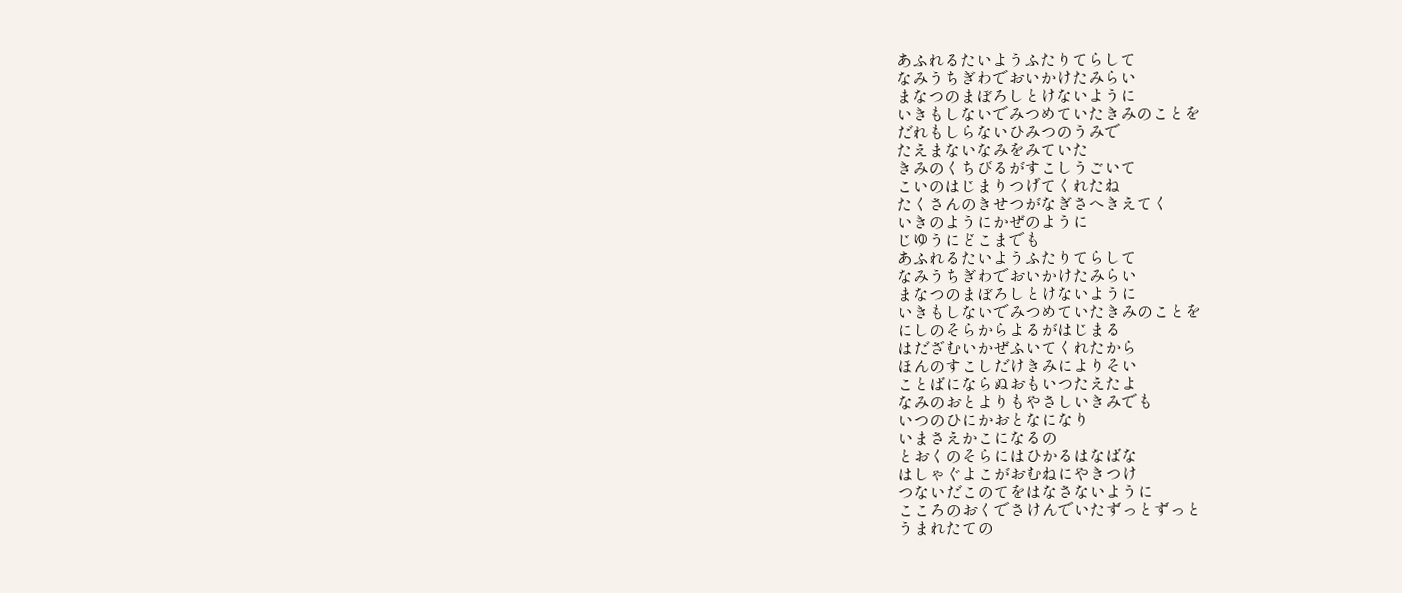あふれるたいようふたりてらして
なみうちぎわでおいかけたみらい
まなつのまぼろしとけないように
いきもしないでみつめていたきみのことを
だれもしらないひみつのうみで
たえまないなみをみていた
きみのくちびるがすこしうごいて
こいのはじまりつげてくれたね
たくさんのきせつがなぎさへきえてく
いきのようにかぜのように
じゆうにどこまでも
あふれるたいようふたりてらして
なみうちぎわでおいかけたみらい
まなつのまぼろしとけないように
いきもしないでみつめていたきみのことを
にしのそらからよるがはじまる
はだざむいかぜふいてくれたから
ほんのすこしだけきみによりそい
ことばにならぬおもいつたえたよ
なみのおとよりもやさしいきみでも
いつのひにかおとなになり
いまさえかこになるの
とおくのそらにはひかるはなばな
はしゃぐよこがおむねにやきつけ
つないだこのてをはなさないように
こころのおくでさけんでいたずっとずっと
うまれたての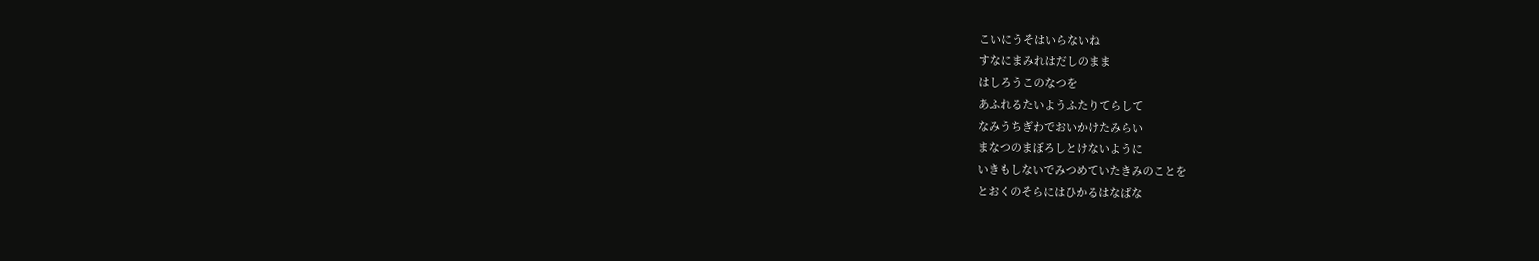こいにうそはいらないね
すなにまみれはだしのまま
はしろうこのなつを
あふれるたいようふたりてらして
なみうちぎわでおいかけたみらい
まなつのまぼろしとけないように
いきもしないでみつめていたきみのことを
とおくのそらにはひかるはなばな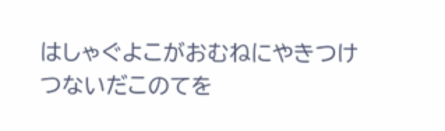はしゃぐよこがおむねにやきつけ
つないだこのてを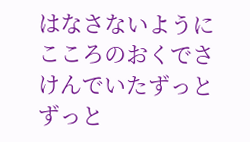はなさないように
こころのおくでさけんでいたずっとずっと